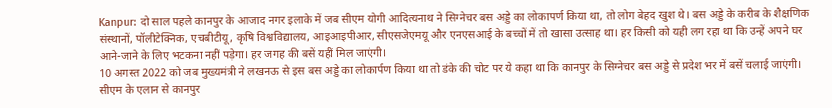Kanpur: दो साल पहले कानपुर के आजाद नगर इलाके में जब सीएम योगी आदित्यनाथ ने सिग्नेचर बस अड्डे का लोकापर्ण किया था, तो लोग बेहद खुश थे। बस अड्डे के करीब के शैक्षणिक संस्थानों, पॉलीटेक्निक, एचबीटीयू, कृषि विश्वविद्यालय, आइआइपीआर, सीएसजेएमयू और एनएसआई के बच्चों में तो खासा उत्साह था। हर किसी को यही लग रहा था कि उन्हें अपने घर आने-जाने के लिए भटकना नहीं पड़ेगा। हर जगह की बसें यहीं मिल जाएंगी।
10 अगस्त 2022 को जब मुख्यमंत्री ने लखनऊ से इस बस अड्डे का लोकार्पण किया था तो डंके की चोट पर ये कहा था कि कानपुर के सिग्नेचर बस अड्डे से प्रदेश भर में बसें चलाई जाएंगी। सीएम के एलान से कानपुर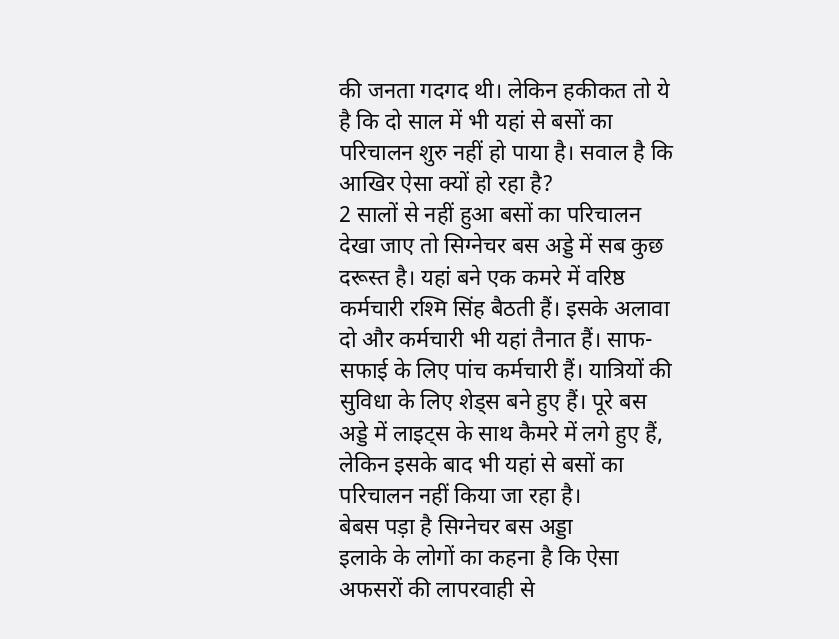की जनता गदगद थी। लेकिन हकीकत तो ये है कि दो साल में भी यहां से बसों का परिचालन शुरु नहीं हो पाया है। सवाल है कि आखिर ऐसा क्यों हो रहा है?
2 सालों से नहीं हुआ बसों का परिचालन
देखा जाए तो सिग्नेचर बस अड्डे में सब कुछ दरूस्त है। यहां बने एक कमरे में वरिष्ठ कर्मचारी रश्मि सिंह बैठती हैं। इसके अलावा दो और कर्मचारी भी यहां तैनात हैं। साफ-सफाई के लिए पांच कर्मचारी हैं। यात्रियों की सुविधा के लिए शेड्स बने हुए हैं। पूरे बस अड्डे में लाइट्स के साथ कैमरे में लगे हुए हैं, लेकिन इसके बाद भी यहां से बसों का परिचालन नहीं किया जा रहा है।
बेबस पड़ा है सिग्नेचर बस अड्डा
इलाके के लोगों का कहना है कि ऐसा अफसरों की लापरवाही से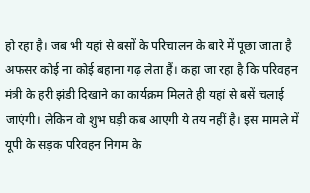हो रहा है। जब भी यहां से बसों के परिचालन के बारे में पूछा जाता है अफसर कोई ना कोई बहाना गढ़ लेता हैं। कहा जा रहा है कि परिवहन मंत्री के हरी झंडी दिखाने का कार्यक्रम मिलते ही यहां से बसें चलाई जाएंगी। लेकिन वो शुभ घड़ी कब आएगी ये तय नहीं है। इस मामले में यूपी के सड़क परिवहन निगम के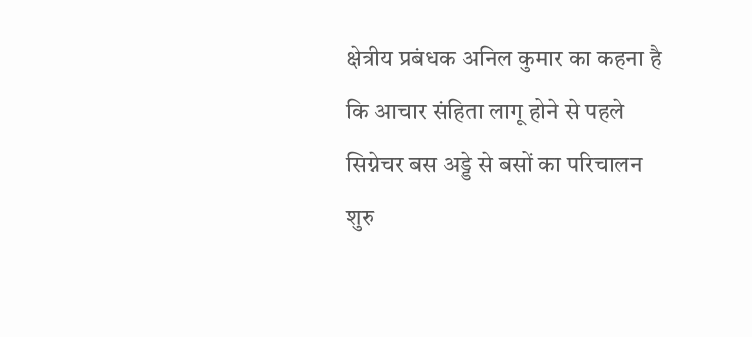क्षेत्रीय प्रबंधक अनिल कुमार का कहना है कि आचार संहिता लागू होने से पहले सिग्नेचर बस अड्डे से बसों का परिचालन शुरु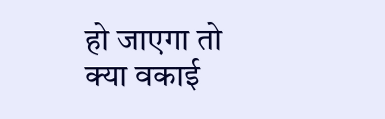हो जाएगा तो क्या वकाई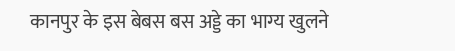कानपुर के इस बेबस बस अड्डे का भाग्य खुलने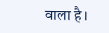वाला है।